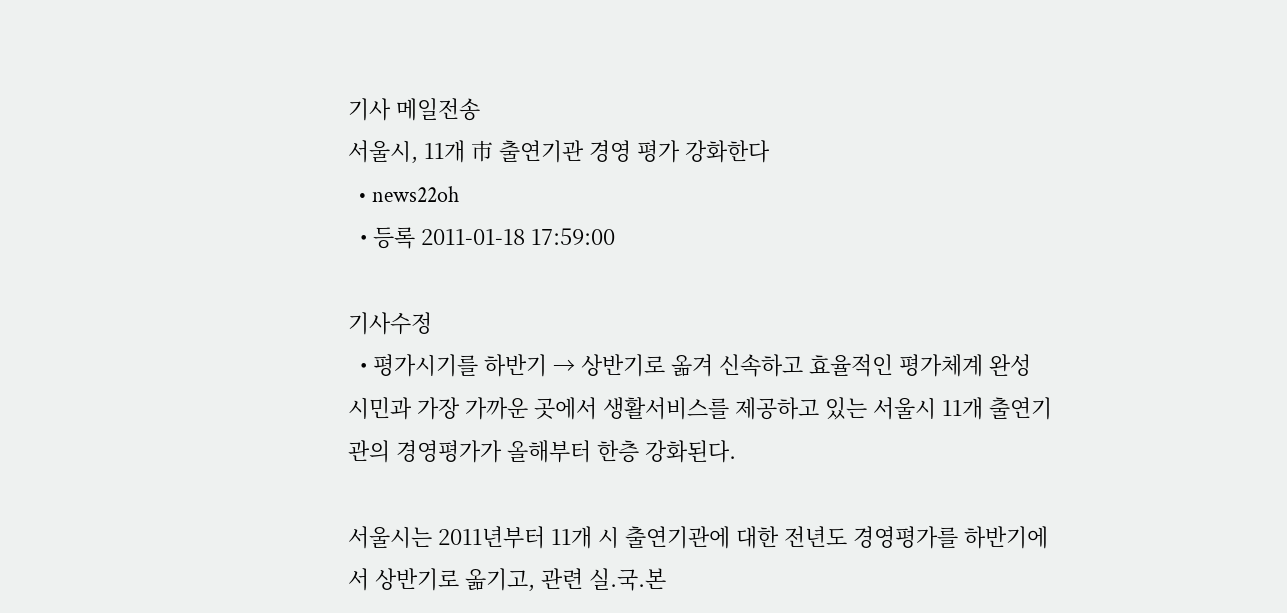기사 메일전송
서울시, 11개 市 출연기관 경영 평가 강화한다
  • news22oh
  • 등록 2011-01-18 17:59:00

기사수정
  • 평가시기를 하반기 → 상반기로 옮겨 신속하고 효율적인 평가체계 완성
시민과 가장 가까운 곳에서 생활서비스를 제공하고 있는 서울시 11개 출연기관의 경영평가가 올해부터 한층 강화된다.

서울시는 2011년부터 11개 시 출연기관에 대한 전년도 경영평가를 하반기에서 상반기로 옮기고, 관련 실.국.본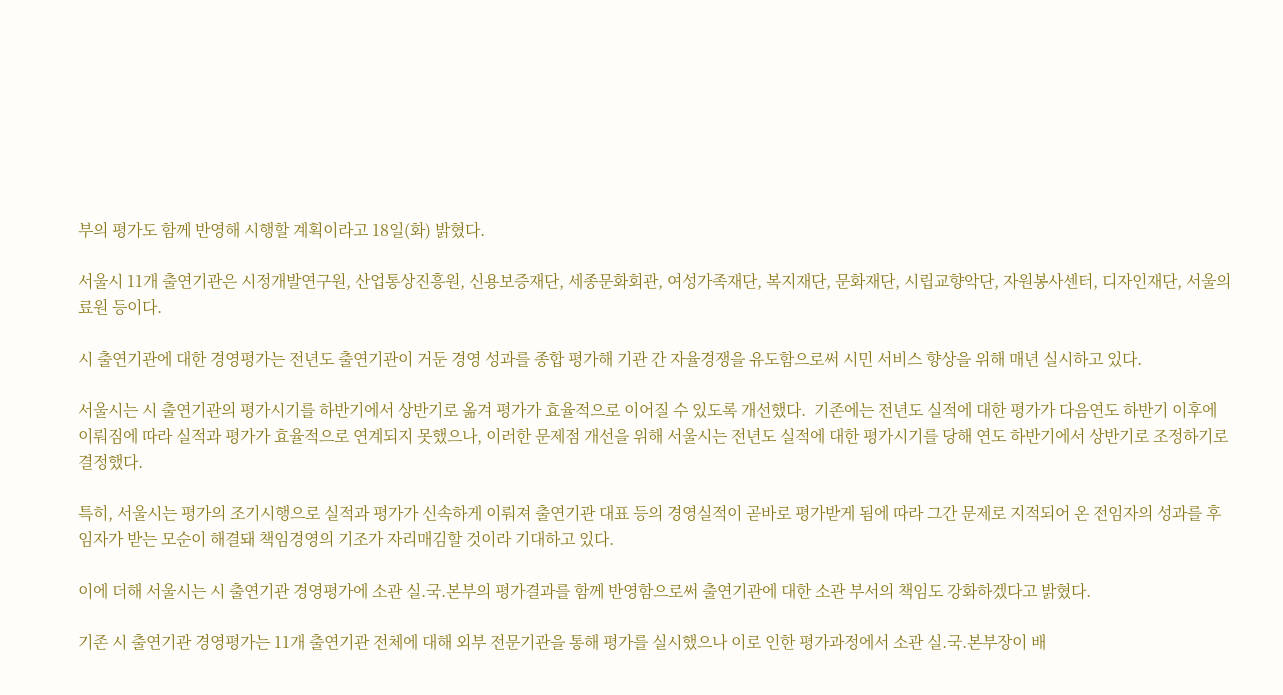부의 평가도 함께 반영해 시행할 계획이라고 18일(화) 밝혔다.

서울시 11개 출연기관은 시정개발연구원, 산업통상진흥원, 신용보증재단, 세종문화회관, 여성가족재단, 복지재단, 문화재단, 시립교향악단, 자원봉사센터, 디자인재단, 서울의료원 등이다.

시 출연기관에 대한 경영평가는 전년도 출연기관이 거둔 경영 성과를 종합 평가해 기관 간 자율경쟁을 유도함으로써 시민 서비스 향상을 위해 매년 실시하고 있다.

서울시는 시 출연기관의 평가시기를 하반기에서 상반기로 옮겨 평가가 효율적으로 이어질 수 있도록 개선했다.  기존에는 전년도 실적에 대한 평가가 다음연도 하반기 이후에 이뤄짐에 따라 실적과 평가가 효율적으로 연계되지 못했으나, 이러한 문제점 개선을 위해 서울시는 전년도 실적에 대한 평가시기를 당해 연도 하반기에서 상반기로 조정하기로 결정했다.

특히, 서울시는 평가의 조기시행으로 실적과 평가가 신속하게 이뤄져 출연기관 대표 등의 경영실적이 곧바로 평가받게 됨에 따라 그간 문제로 지적되어 온 전임자의 성과를 후임자가 받는 모순이 해결돼 책임경영의 기조가 자리매김할 것이라 기대하고 있다.

이에 더해 서울시는 시 출연기관 경영평가에 소관 실.국.본부의 평가결과를 함께 반영함으로써 출연기관에 대한 소관 부서의 책임도 강화하겠다고 밝혔다.

기존 시 출연기관 경영평가는 11개 출연기관 전체에 대해 외부 전문기관을 통해 평가를 실시했으나 이로 인한 평가과정에서 소관 실.국.본부장이 배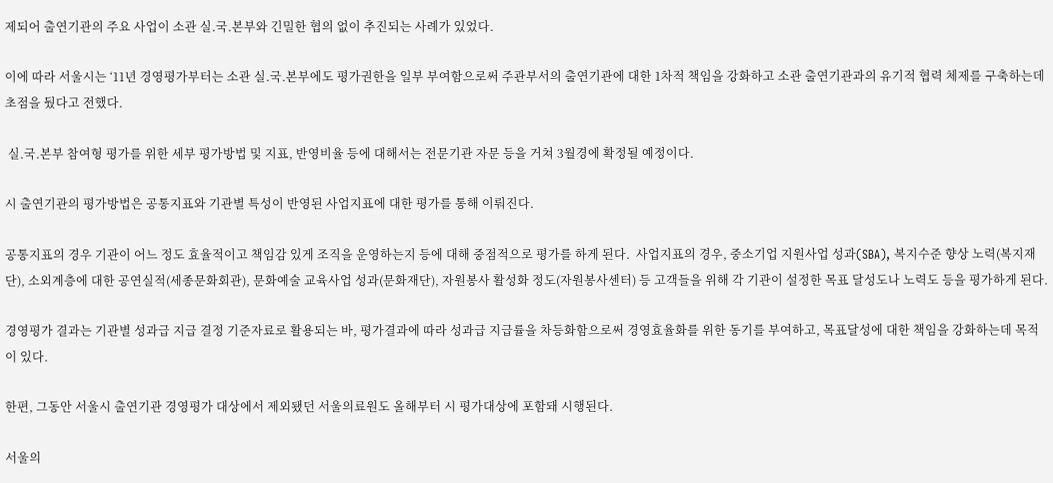제되어 출연기관의 주요 사업이 소관 실.국.본부와 긴밀한 협의 없이 추진되는 사례가 있었다.

이에 따라 서울시는 ‘11년 경영평가부터는 소관 실.국.본부에도 평가권한을 일부 부여함으로써 주관부서의 출연기관에 대한 1차적 책임을 강화하고 소관 출연기관과의 유기적 협력 체제를 구축하는데 초점을 뒀다고 전했다.

 실.국.본부 참여형 평가를 위한 세부 평가방법 및 지표, 반영비율 등에 대해서는 전문기관 자문 등을 거쳐 3월경에 확정될 예정이다.

시 출연기관의 평가방법은 공통지표와 기관별 특성이 반영된 사업지표에 대한 평가를 통해 이뤄진다.

공통지표의 경우 기관이 어느 정도 효율적이고 책임감 있게 조직을 운영하는지 등에 대해 중점적으로 평가를 하게 된다.  사업지표의 경우, 중소기업 지원사업 성과(SBA), 복지수준 향상 노력(복지재단), 소외계층에 대한 공연실적(세종문화회관), 문화예술 교육사업 성과(문화재단), 자원봉사 활성화 정도(자원봉사센터) 등 고객들을 위해 각 기관이 설정한 목표 달성도나 노력도 등을 평가하게 된다.

경영평가 결과는 기관별 성과급 지급 결정 기준자료로 활용되는 바, 평가결과에 따라 성과급 지급률을 차등화함으로써 경영효율화를 위한 동기를 부여하고, 목표달성에 대한 책임을 강화하는데 목적이 있다.

한편, 그동안 서울시 출연기관 경영평가 대상에서 제외됐던 서울의료원도 올해부터 시 평가대상에 포함돼 시행된다.

서울의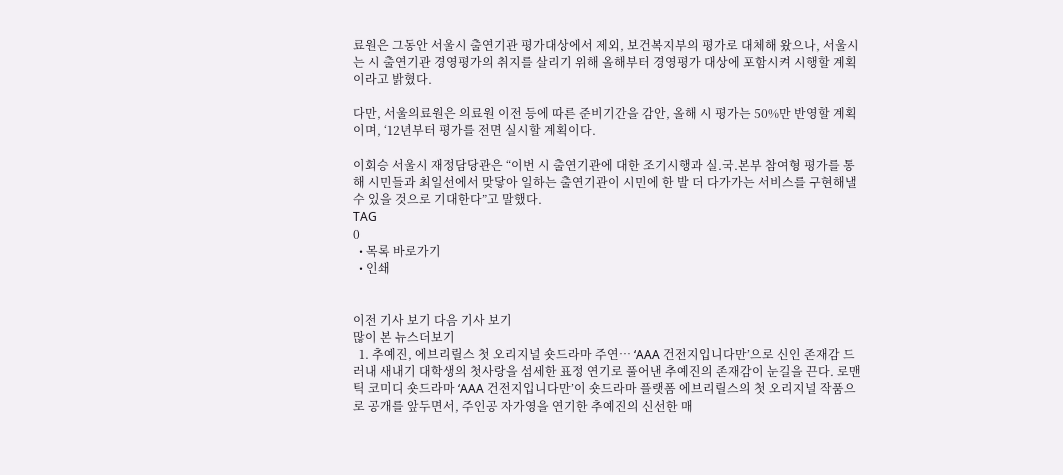료원은 그동안 서울시 출연기관 평가대상에서 제외, 보건복지부의 평가로 대체해 왔으나, 서울시는 시 출연기관 경영평가의 취지를 살리기 위해 올해부터 경영평가 대상에 포함시켜 시행할 계획이라고 밝혔다.

다만, 서울의료원은 의료원 이전 등에 따른 준비기간을 감안, 올해 시 평가는 50%만 반영할 계획이며, ‘12년부터 평가를 전면 실시할 계획이다.

이회승 서울시 재정담당관은 “이번 시 출연기관에 대한 조기시행과 실.국.본부 참여형 평가를 통해 시민들과 최일선에서 맞닿아 일하는 출연기관이 시민에 한 발 더 다가가는 서비스를 구현해낼 수 있을 것으로 기대한다”고 말했다.
TAG
0
  • 목록 바로가기
  • 인쇄


이전 기사 보기 다음 기사 보기
많이 본 뉴스더보기
  1. 추예진, 에브리릴스 첫 오리지널 숏드라마 주연… ‘AAA 건전지입니다만’으로 신인 존재감 드러내 새내기 대학생의 첫사랑을 섬세한 표정 연기로 풀어낸 추예진의 존재감이 눈길을 끈다. 로맨틱 코미디 숏드라마 ‘AAA 건전지입니다만’이 숏드라마 플랫폼 에브리릴스의 첫 오리지널 작품으로 공개를 앞두면서, 주인공 자가영을 연기한 추예진의 신선한 매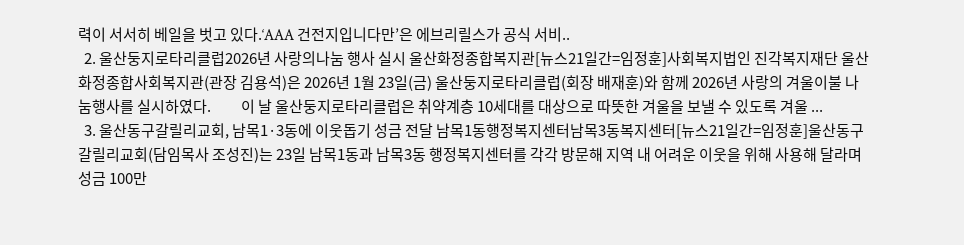력이 서서히 베일을 벗고 있다.‘AAA 건전지입니다만’은 에브리릴스가 공식 서비..
  2. 울산둥지로타리클럽2026년 사랑의나눔 행사 실시 울산화정종합복지관[뉴스21일간=임정훈]사회복지법인 진각복지재단 울산화정종합사회복지관(관장 김용석)은 2026년 1월 23일(금) 울산둥지로타리클럽(회장 배재훈)와 함께 2026년 사랑의 겨울이불 나눔행사를 실시하였다.          이 날 울산둥지로타리클럽은 취약계층 10세대를 대상으로 따뜻한 겨울을 보낼 수 있도록 겨울 ...
  3. 울산동구갈릴리교회, 남목1·3동에 이웃돕기 성금 전달 남목1동행정복지센터남목3동복지센터[뉴스21일간=임정훈]울산동구갈릴리교회(담임목사 조성진)는 23일 남목1동과 남목3동 행정복지센터를 각각 방문해 지역 내 어려운 이웃을 위해 사용해 달라며 성금 100만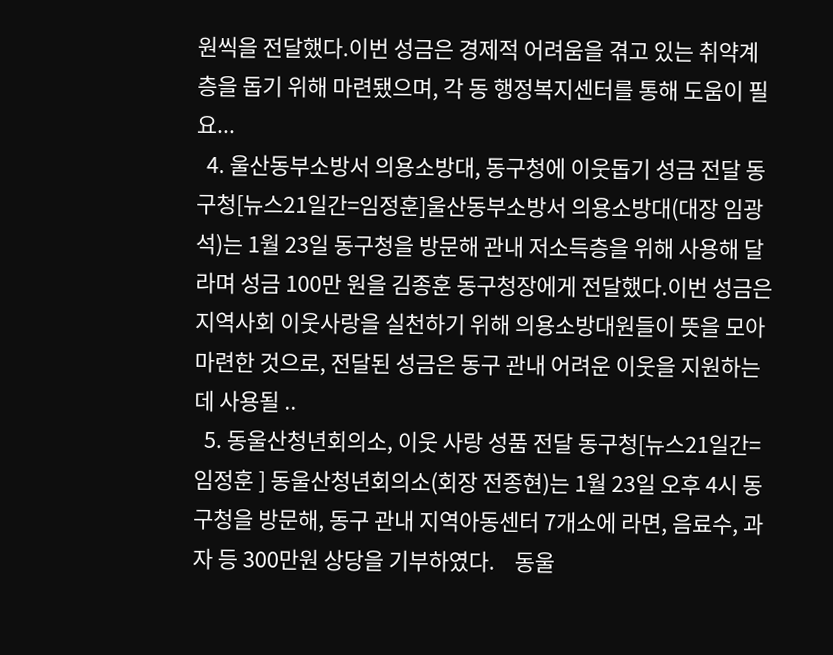원씩을 전달했다.이번 성금은 경제적 어려움을 겪고 있는 취약계층을 돕기 위해 마련됐으며, 각 동 행정복지센터를 통해 도움이 필요...
  4. 울산동부소방서 의용소방대, 동구청에 이웃돕기 성금 전달 동구청[뉴스21일간=임정훈]울산동부소방서 의용소방대(대장 임광석)는 1월 23일 동구청을 방문해 관내 저소득층을 위해 사용해 달라며 성금 100만 원을 김종훈 동구청장에게 전달했다.이번 성금은 지역사회 이웃사랑을 실천하기 위해 의용소방대원들이 뜻을 모아 마련한 것으로, 전달된 성금은 동구 관내 어려운 이웃을 지원하는 데 사용될 ..
  5. 동울산청년회의소, 이웃 사랑 성품 전달 동구청[뉴스21일간=임정훈 ] 동울산청년회의소(회장 전종현)는 1월 23일 오후 4시 동구청을 방문해, 동구 관내 지역아동센터 7개소에 라면, 음료수, 과자 등 300만원 상당을 기부하였다.    동울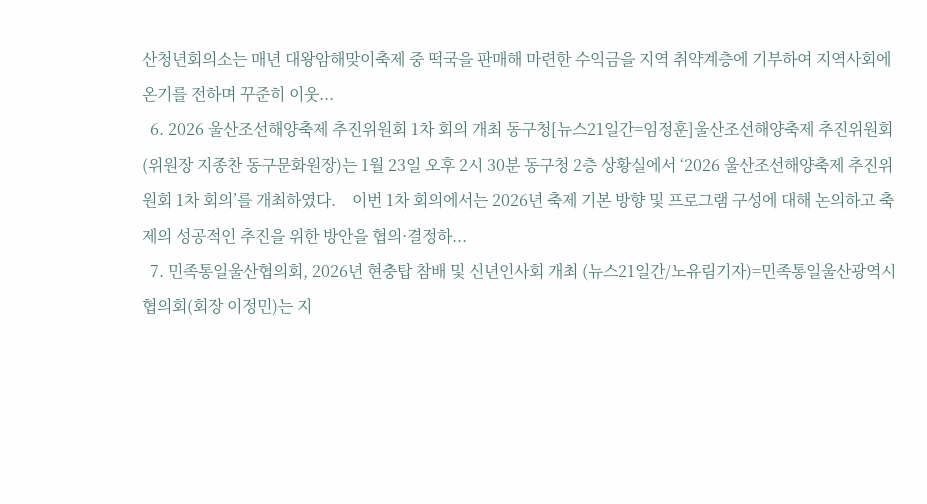산청년회의소는 매년 대왕암해맞이축제 중 떡국을 판매해 마련한 수익금을 지역 취약계층에 기부하여 지역사회에 온기를 전하며 꾸준히 이웃...
  6. 2026 울산조선해양축제 추진위원회 1차 회의 개최 동구청[뉴스21일간=임정훈]울산조선해양축제 추진위원회(위원장 지종찬 동구문화원장)는 1월 23일 오후 2시 30분 동구청 2층 상황실에서 ‘2026 울산조선해양축제 추진위원회 1차 회의’를 개최하였다.    이번 1차 회의에서는 2026년 축제 기본 방향 및 프로그램 구성에 대해 논의하고 축제의 성공적인 추진을 위한 방안을 협의·결정하...
  7. 민족통일울산협의회, 2026년 현충탑 참배 및 신년인사회 개최 (뉴스21일간/노유림기자)=민족통일울산광역시협의회(회장 이정민)는 지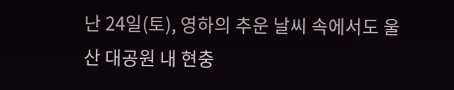난 24일(토), 영하의 추운 날씨 속에서도 울산 대공원 내 현충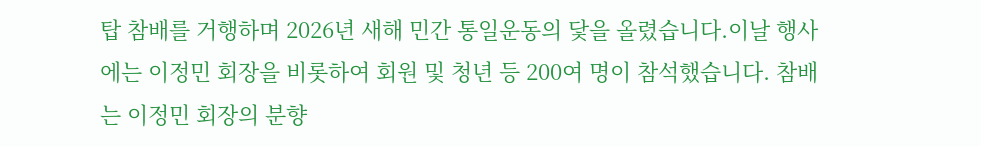탑 참배를 거행하며 2026년 새해 민간 통일운동의 닻을 올렸습니다.이날 행사에는 이정민 회장을 비롯하여 회원 및 청년 등 200여 명이 참석했습니다. 참배는 이정민 회장의 분향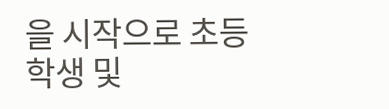을 시작으로 초등학생 및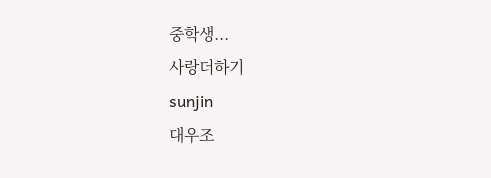중학생...
사랑더하기
sunjin
대우조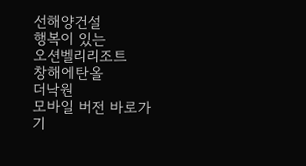선해양건설
행복이 있는
오션벨리리조트
창해에탄올
더낙원
모바일 버전 바로가기